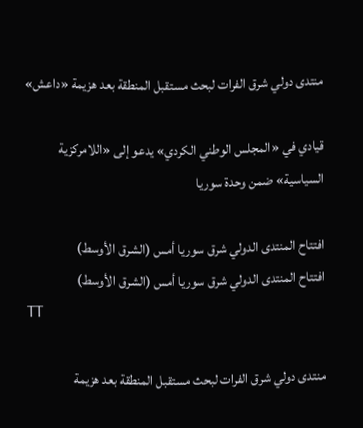منتدى دولي شرق الفرات لبحث مستقبل المنطقة بعد هزيمة «داعش»

قيادي في «المجلس الوطني الكردي» يدعو إلى «اللامركزية السياسية» ضمن وحدة سوريا

افتتاح المنتدى الدولي شرق سوريا أمس (الشرق الأوسط)
افتتاح المنتدى الدولي شرق سوريا أمس (الشرق الأوسط)
TT

منتدى دولي شرق الفرات لبحث مستقبل المنطقة بعد هزيمة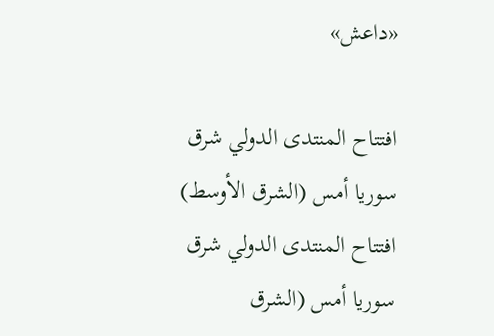«داعش»

افتتاح المنتدى الدولي شرق سوريا أمس (الشرق الأوسط)
افتتاح المنتدى الدولي شرق سوريا أمس (الشرق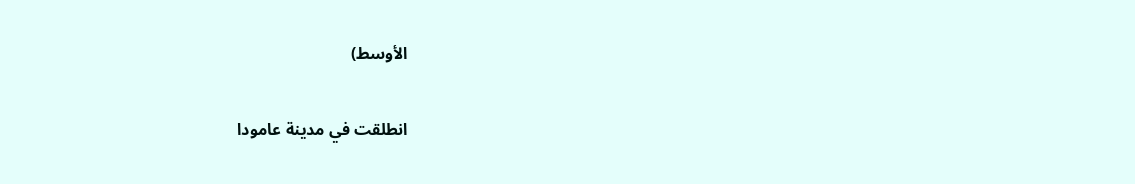الأوسط)

انطلقت في مدينة عامودا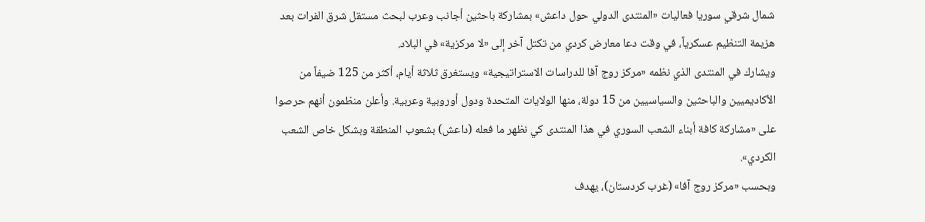شمال شرقي سوريا فعاليات «المنتدى الدولي حول داعش» بمشاركة باحثين أجانب وعرب لبحث مستقل شرق الفرات بعد هزيمة التنظيم عسكرياً، في وقت دعا معارض كردي من تكتل آخر إلى «لا مركزية» في البلاد.
ويشارك في المنتدى الذي نظمه «مركز روج آفا للدراسات الاستراتيجية» ويستغرق ثلاثة أيام، أكثر من 125 ضيفاً من الأكاديميين والباحثين والسياسيين من 15 دولة، منها الولايات المتحدة ودول أوروبية وعربية. وأعلن منظمون أنهم حرصوا على «مشاركة كافة أبناء الشعب السوري في هذا المنتدى كي نظهر ما فعله (داعش) بشعوب المنطقة وبشكل خاص الشعب الكردي».
وبحسب «مركز روج آفا» (غرب كردستان)، يهدف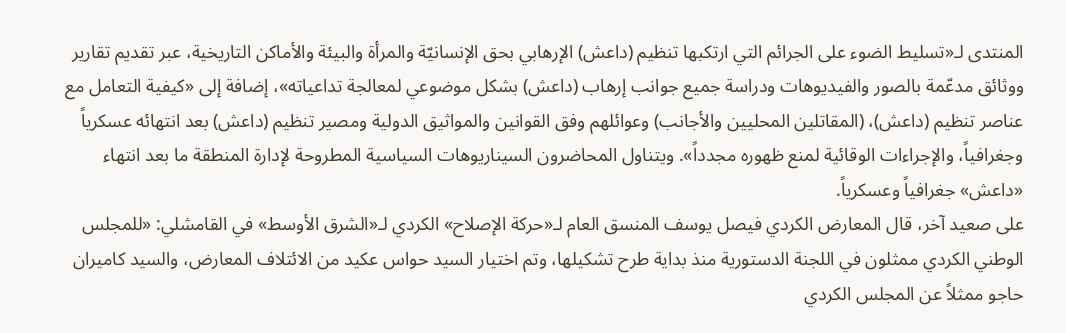المنتدى لـ«تسليط الضوء على الجرائم التي ارتكبها تنظيم (داعش) الإرهابي بحق الإنسانيّة والمرأة والبيئة والأماكن التاريخية، عبر تقديم تقارير ووثائق مدعّمة بالصور والفيديوهات ودراسة جميع جوانب إرهاب (داعش) بشكل موضوعي لمعالجة تداعياته»، إضافة إلى «كيفية التعامل مع عناصر تنظيم (داعش)، (المقاتلين المحليين والأجانب) وعوائلهم وفق القوانين والمواثيق الدولية ومصير تنظيم (داعش) بعد انتهائه عسكرياً وجغرافياً، والإجراءات الوقائية لمنع ظهوره مجدداً». ويتناول المحاضرون السيناريوهات السياسية المطروحة لإدارة المنطقة ما بعد انتهاء «داعش» جغرافياً وعسكرياً.
على صعيد آخر، قال المعارض الكردي فيصل يوسف المنسق العام لـ«حركة الإصلاح» الكردي لـ«الشرق الأوسط» في القامشلي: «للمجلس الوطني الكردي ممثلون في اللجنة الدستورية منذ بداية طرح تشكيلها، وتم اختيار السيد حواس عكيد من الائتلاف المعارض، والسيد كاميران حاجو ممثلاً عن المجلس الكردي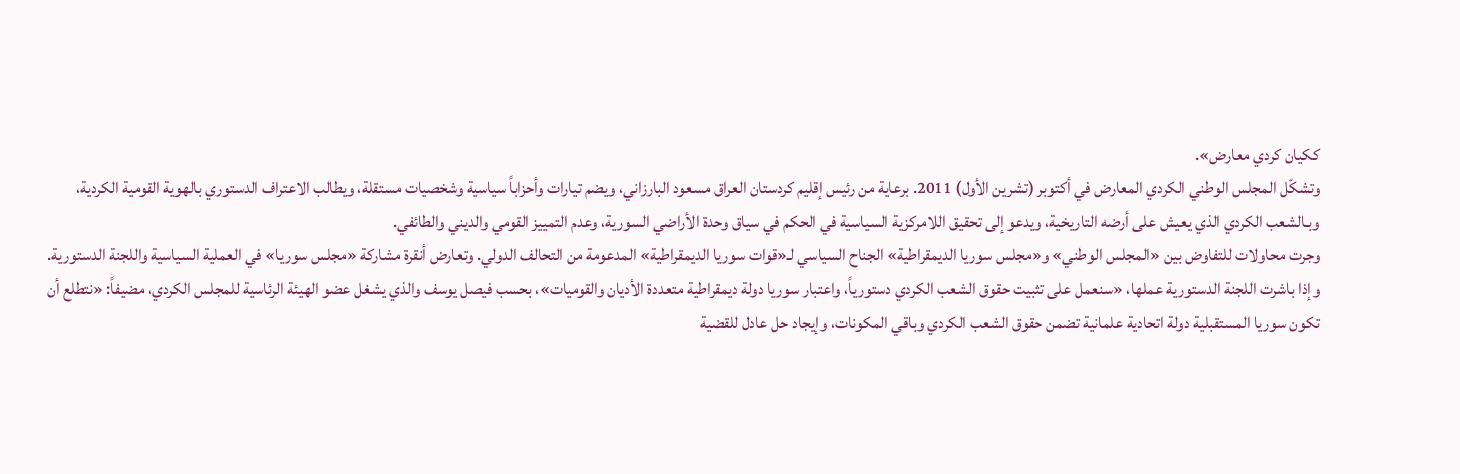ككيان كردي معارض».
وتشكّل المجلس الوطني الكردي المعارض في أكتوبر (تشرين الأول) 2011. برعاية من رئيس إقليم كردستان العراق مسعود البارزاني، ويضم تيارات وأحزاباً سياسية وشخصيات مستقلة، ويطالب الاعتراف الدستوري بالهوية القومية الكردية، وبـالشعب الكردي الذي يعيش على أرضه التاريخية، ويدعو إلى تحقيق اللامركزية السياسية في الحكم في سياق وحدة الأراضي السورية، وعدم التمييز القومي والديني والطائفي.
وجرت محاولات للتفاوض بين «المجلس الوطني» و«مجلس سوريا الديمقراطية» الجناح السياسي لـ«قوات سوريا الديمقراطية» المدعومة من التحالف الدولي. وتعارض أنقرة مشاركة «مجلس سوريا» في العملية السياسية واللجنة الدستورية.
وإذا باشرت اللجنة الدستورية عملها، «سنعمل على تثبيت حقوق الشعب الكردي دستورياً، واعتبار سوريا دولة ديمقراطية متعددة الأديان والقوميات»، بحسب فيصل يوسف والذي يشغل عضو الهيئة الرئاسية للمجلس الكردي، مضيفاً: «نتطلع أن تكون سوريا المستقبلية دولة اتحادية علمانية تضمن حقوق الشعب الكردي وباقي المكونات، وإيجاد حل عادل للقضية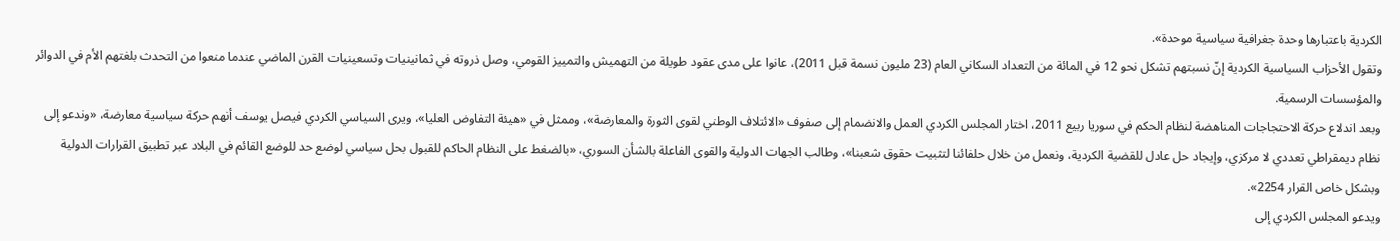الكردية باعتبارها وحدة جغرافية سياسية موحدة».
وتقول الأحزاب السياسية الكردية إنّ نسبتهم تشكل نحو 12 في المائة من التعداد السكاني العام (23 مليون نسمة قبل 2011)، عانوا على مدى عقود طويلة من التهميش والتمييز القومي، وصل ذروته في ثمانينيات وتسعينيات القرن الماضي عندما منعوا من التحدث بلغتهم الأم في الدوائر والمؤسسات الرسمية.
وبعد اندلاع حركة الاحتجاجات المناهضة لنظام الحكم في سوريا ربيع 2011، اختار المجلس الكردي العمل والانضمام إلى صفوف «الائتلاف الوطني لقوى الثورة والمعارضة»، وممثل في «هيئة التفاوض العليا»، ويرى السياسي الكردي فيصل يوسف أنهم حركة سياسية معارضة، «وندعو إلى نظام ديمقراطي تعددي لا مركزي، وإيجاد حل عادل للقضية الكردية، ونعمل من خلال حلفائنا لتثبيت حقوق شعبنا»، وطالب الجهات الدولية والقوى الفاعلة بالشأن السوري، «بالضغط على النظام الحاكم للقبول بحل سياسي لوضع حد للوضع القائم في البلاد عبر تطبيق القرارات الدولية وبشكل خاص القرار 2254».
ويدعو المجلس الكردي إلى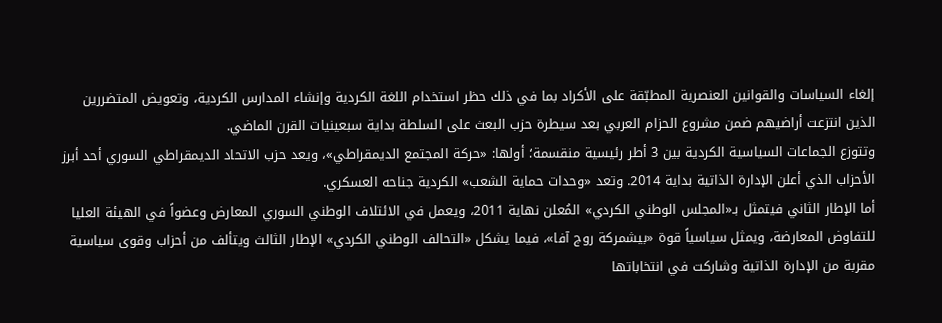إلغاء السياسات والقوانين العنصرية المطبّقة على الأكراد بما في ذلك حظر استخدام اللغة الكردية وإنشاء المدارس الكردية، وتعويض المتضررين الذين انتزعت أراضيهم ضمن مشروع الحزام العربي بعد سيطرة حزب البعث على السلطة بداية سبعينيات القرن الماضي.
وتتوزع الجماعات السياسية الكردية بين 3 أطر رئيسية منقسمة؛ أولها: «حركة المجتمع الديمقراطي»، ويعد حزب الاتحاد الديمقراطي السوري أحد أبرز الأحزاب الذي أعلن الإدارة الذاتية بداية 2014. وتعد «وحدات حماية الشعب» الكردية جناحه العسكري.
أما الإطار الثاني فيتمثل بـ«المجلس الوطني الكردي» المُعلن نهاية 2011، ويعمل في الائتلاف الوطني السوري المعارض وعضواً في الهيئة العليا للتفاوض المعارضة، ويمثل سياسياً قوة «بيشمركة روج آفا»، فيما يشكل «التحالف الوطني الكردي» الإطار الثالث ويتألف من أحزاب وقوى سياسية مقربة من الإدارة الذاتية وشاركت في انتخاباتها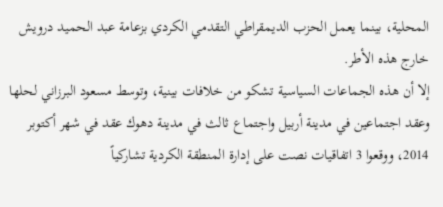المحلية، بينما يعمل الحزب الديمقراطي التقدمي الكردي بزعامة عبد الحميد درويش خارج هذه الأطر.
إلا أن هذه الجماعات السياسية تشكو من خلافات بينية، وتوسط مسعود البرزاني لحلها وعقد اجتماعين في مدينة أربيل واجتماع ثالث في مدينة دهوك عقد في شهر أكتوبر 2014، ووقعوا 3 اتفاقيات نصت على إدارة المنطقة الكردية تشاركياً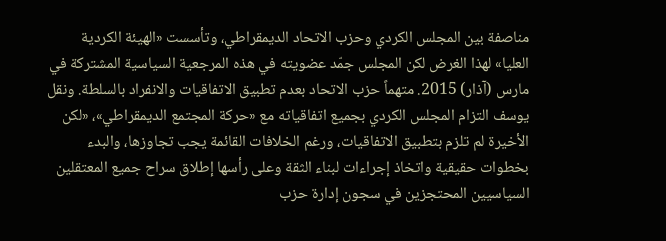مناصفة بين المجلس الكردي وحزب الاتحاد الديمقراطي، وتأسست «الهيئة الكردية العليا» لهذا الغرض لكن المجلس جمّد عضويته في هذه المرجعية السياسية المشتركة في مارس (آذار) 2015. متهماً حزب الاتحاد بعدم تطبيق الاتفاقيات والانفراد بالسلطة. ونقل يوسف التزام المجلس الكردي بجميع اتفاقياته مع «حركة المجتمع الديمقراطي»، «لكن الأخيرة لم تلزم بتطبيق الاتفاقيات، ورغم الخلافات القائمة يجب تجاوزها، والبدء بخطوات حقيقية واتخاذ إجراءات لبناء الثقة وعلى رأسها إطلاق سراح جميع المعتقلين السياسيين المحتجزين في سجون إدارة حزب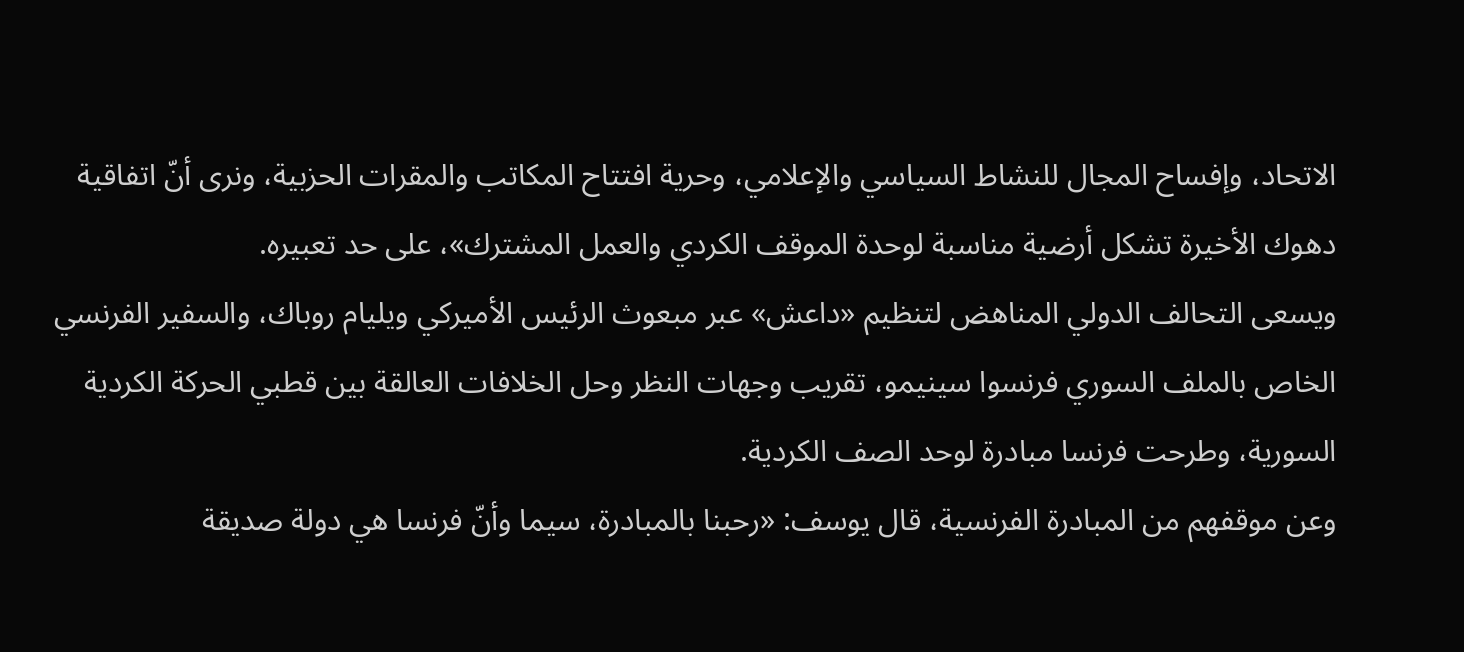الاتحاد، وإفساح المجال للنشاط السياسي والإعلامي، وحرية افتتاح المكاتب والمقرات الحزبية، ونرى أنّ اتفاقية دهوك الأخيرة تشكل أرضية مناسبة لوحدة الموقف الكردي والعمل المشترك»، على حد تعبيره.
ويسعى التحالف الدولي المناهض لتنظيم «داعش» عبر مبعوث الرئيس الأميركي ويليام روباك، والسفير الفرنسي الخاص بالملف السوري فرنسوا سينيمو، تقريب وجهات النظر وحل الخلافات العالقة بين قطبي الحركة الكردية السورية، وطرحت فرنسا مبادرة لوحد الصف الكردية.
وعن موقفهم من المبادرة الفرنسية، قال يوسف: «رحبنا بالمبادرة، سيما وأنّ فرنسا هي دولة صديقة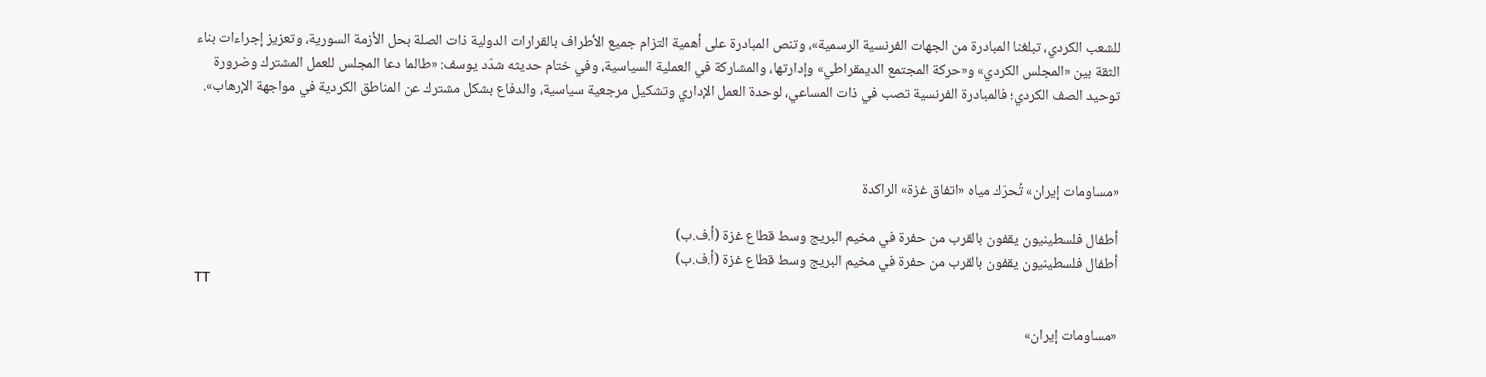للشعب الكردي، تبلغنا المبادرة من الجهات الفرنسية الرسمية»، وتنص المبادرة على أهمية التزام جميع الأطراف بالقرارات الدولية ذات الصلة بحل الأزمة السورية، وتعزيز إجراءات بناء الثقة بين «المجلس الكردي» و«حركة المجتمع الديمقراطي» وإدارتها، والمشاركة في العملية السياسية، وفي ختام حديثه شدّد يوسف: «طالما دعا المجلس للعمل المشترك وضرورة توحيد الصف الكردي؛ فالمبادرة الفرنسية تصب في ذات المساعي، لوحدة العمل الإداري وتشكيل مرجعية سياسية، والدفاع بشكل مشترك عن المناطق الكردية في مواجهة الإرهاب».



«مساومات إيران» تُحرّك مياه «اتفاق غزة» الراكدة

أطفال فلسطينيون يقفون بالقرب من حفرة في مخيم البريج وسط قطاع غزة (أ.ف.ب)
أطفال فلسطينيون يقفون بالقرب من حفرة في مخيم البريج وسط قطاع غزة (أ.ف.ب)
TT

«مساومات إيران»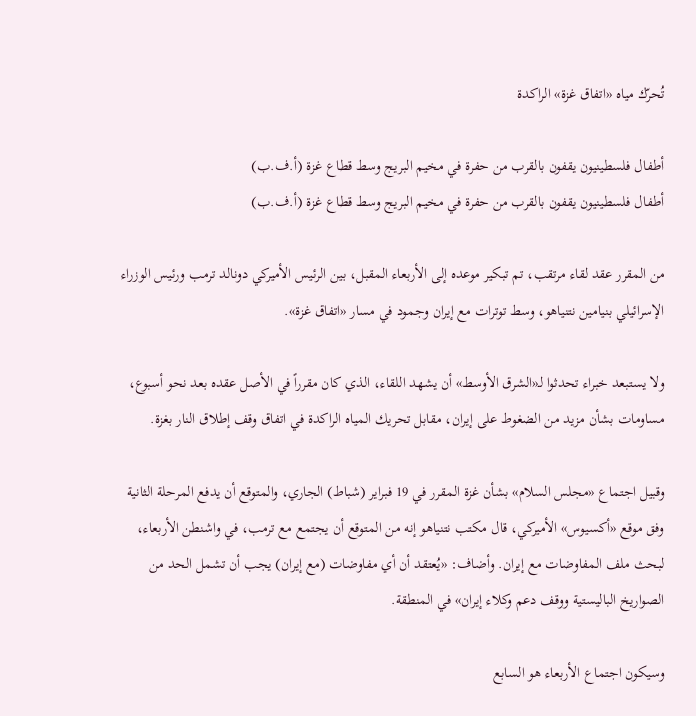تُحرّك مياه «اتفاق غزة» الراكدة

أطفال فلسطينيون يقفون بالقرب من حفرة في مخيم البريج وسط قطاع غزة (أ.ف.ب)
أطفال فلسطينيون يقفون بالقرب من حفرة في مخيم البريج وسط قطاع غزة (أ.ف.ب)

من المقرر عقد لقاء مرتقب، تم تبكير موعده إلى الأربعاء المقبل، بين الرئيس الأميركي دونالد ترمب ورئيس الوزراء الإسرائيلي بنيامين نتنياهو، وسط توترات مع إيران وجمود في مسار «اتفاق غزة».

ولا يستبعد خبراء تحدثوا لـ«الشرق الأوسط» أن يشهد اللقاء، الذي كان مقرراً في الأصل عقده بعد نحو أسبوع، مساومات بشأن مزيد من الضغوط على إيران، مقابل تحريك المياه الراكدة في اتفاق وقف إطلاق النار بغزة.

وقبيل اجتماع «مجلس السلام» بشأن غزة المقرر في 19 فبراير (شباط) الجاري، والمتوقع أن يدفع المرحلة الثانية وفق موقع «أكسيوس» الأميركي، قال مكتب نتنياهو إنه من المتوقع أن يجتمع مع ترمب، في واشنطن الأربعاء، لبحث ملف المفاوضات مع إيران. وأضاف: «يُعتقد أن أي مفاوضات (مع إيران) يجب أن تشمل الحد من الصواريخ الباليستية ووقف دعم وكلاء إيران» في المنطقة.

وسيكون اجتماع الأربعاء هو السابع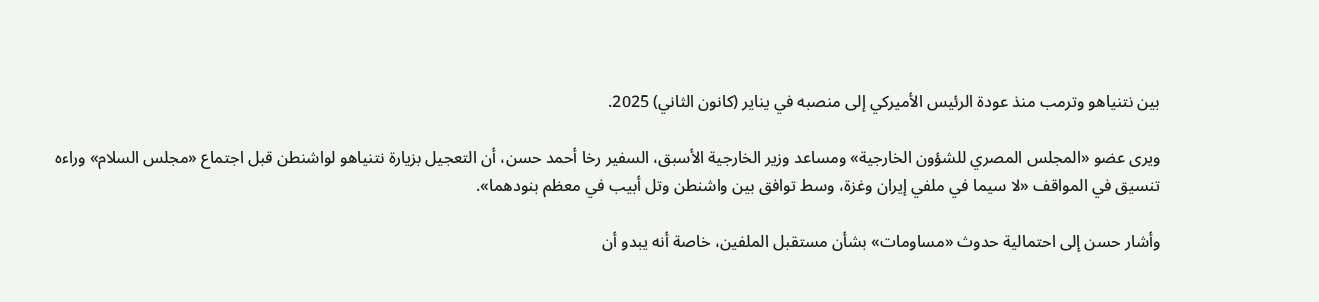بين نتنياهو وترمب منذ ‌عودة الرئيس الأميركي إلى منصبه في يناير (كانون الثاني) 2025.

ويرى عضو «المجلس المصري للشؤون الخارجية» ومساعد وزير الخارجية الأسبق، السفير رخا أحمد حسن، أن التعجيل بزيارة نتنياهو لواشنطن قبل اجتماع «مجلس السلام» وراءه تنسيق في المواقف «لا سيما في ملفي إيران وغزة، وسط توافق بين واشنطن وتل أبيب في معظم بنودهما».

وأشار حسن إلى احتمالية حدوث «مساومات» بشأن مستقبل الملفين، خاصة أنه يبدو أن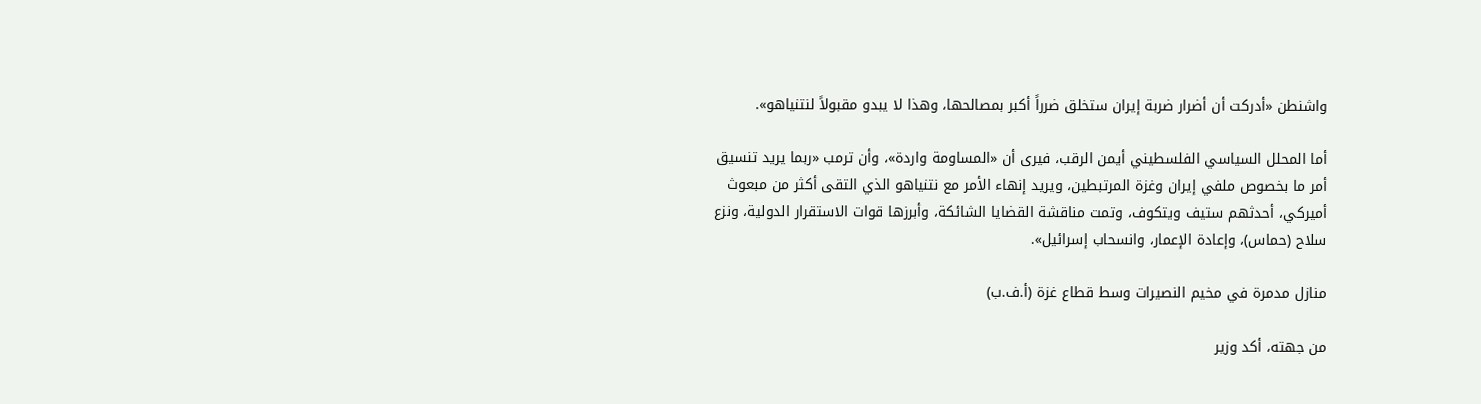واشنطن «أدركت أن أضرار ضربة إيران ستخلق ضرراً أكبر بمصالحها، وهذا لا يبدو مقبولاً لنتنياهو».

أما المحلل السياسي الفلسطيني أيمن الرقب، فيرى أن «المساومة واردة»، وأن ترمب «ربما يريد تنسيق أمر ما بخصوص ملفي إيران وغزة المرتبطين، ويريد إنهاء الأمر مع نتنياهو الذي التقى أكثر من مبعوث أميركي، أحدثهم ستيف ويتكوف، وتمت مناقشة القضايا الشائكة، وأبرزها قوات الاستقرار الدولية، ونزع سلاح (حماس)، وإعادة الإعمار، وانسحاب إسرائيل».

منازل مدمرة في مخيم النصيرات وسط قطاع غزة (أ.ف.ب)

من جهته، أكد وزير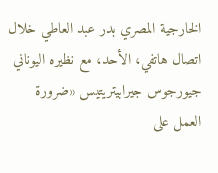الخارجية المصري بدر عبد العاطي خلال اتصال هاتفي، الأحد، مع نظيره اليوناني جيورجوس جيرابيتريتيس «ضرورة العمل على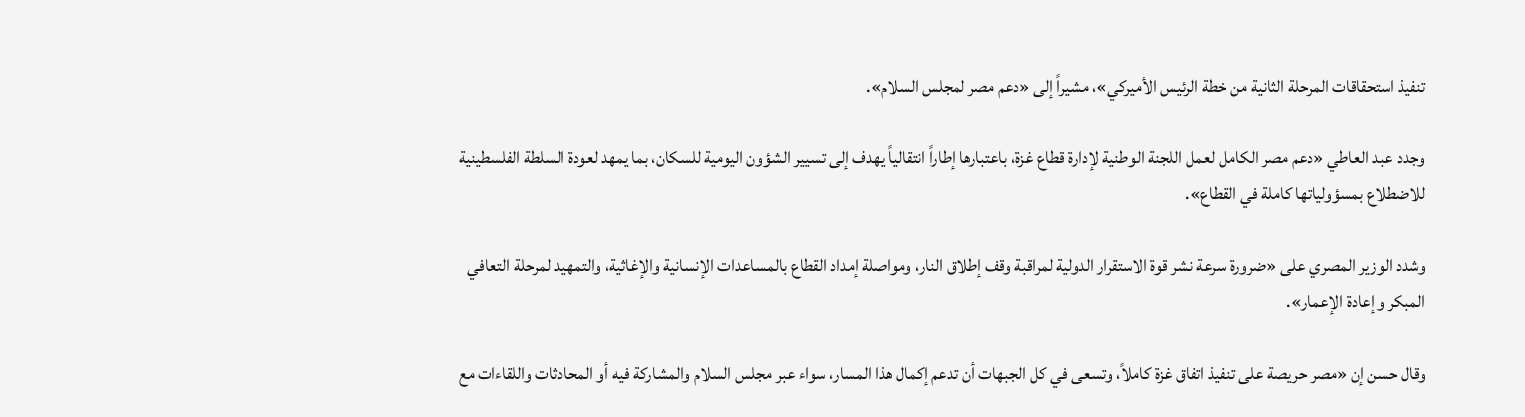تنفيذ استحقاقات المرحلة الثانية من خطة الرئيس الأميركي»، مشيراً إلى «دعم مصر لمجلس السلام».

وجدد عبد العاطي «دعم مصر الكامل لعمل اللجنة الوطنية لإدارة قطاع غزة، باعتبارها إطاراً انتقالياً يهدف إلى تسيير الشؤون اليومية للسكان، بما يمهد لعودة السلطة الفلسطينية للاضطلاع بمسؤولياتها كاملة في القطاع».

وشدد الوزير المصري على «ضرورة سرعة نشر قوة الاستقرار الدولية لمراقبة وقف إطلاق النار، ومواصلة إمداد القطاع بالمساعدات الإنسانية والإغاثية، والتمهيد لمرحلة التعافي المبكر وإعادة الإعمار».

وقال حسن إن «مصر حريصة على تنفيذ اتفاق غزة كاملاً، وتسعى في كل الجبهات أن تدعم إكمال هذا المسار، سواء عبر مجلس السلام والمشاركة فيه أو المحادثات واللقاءات مع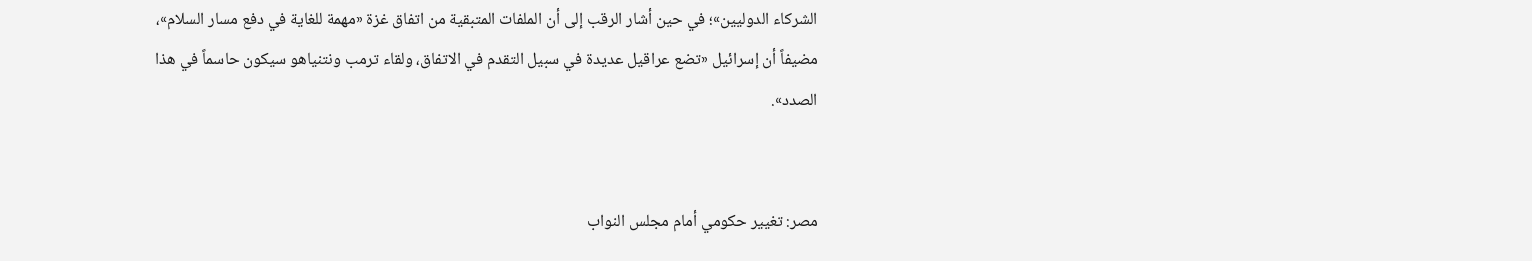الشركاء الدوليين»؛ في حين أشار الرقب إلى أن الملفات المتبقية من اتفاق غزة «مهمة للغاية في دفع مسار السلام»، مضيفاً أن إسرائيل «تضع عراقيل عديدة في سبيل التقدم في الاتفاق، ولقاء ترمب ونتنياهو سيكون حاسماً في هذا الصدد».


مصر: تغيير حكومي أمام مجلس النواب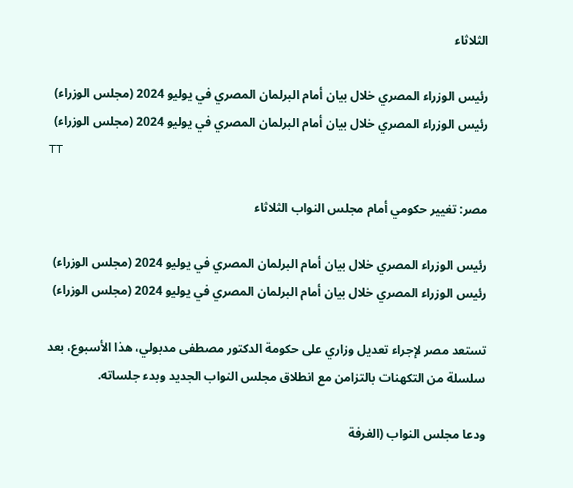الثلاثاء

رئيس الوزراء المصري خلال بيان أمام البرلمان المصري في يوليو 2024 (مجلس الوزراء)
رئيس الوزراء المصري خلال بيان أمام البرلمان المصري في يوليو 2024 (مجلس الوزراء)
TT

مصر: تغيير حكومي أمام مجلس النواب الثلاثاء

رئيس الوزراء المصري خلال بيان أمام البرلمان المصري في يوليو 2024 (مجلس الوزراء)
رئيس الوزراء المصري خلال بيان أمام البرلمان المصري في يوليو 2024 (مجلس الوزراء)

تستعد مصر لإجراء تعديل وزاري على حكومة الدكتور مصطفى مدبولي، هذا الأسبوع، بعد سلسلة من التكهنات بالتزامن مع انطلاق مجلس النواب الجديد وبدء جلساته.

ودعا مجلس النواب (الغرفة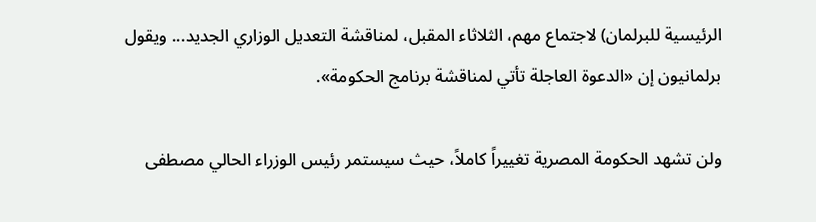الرئيسية للبرلمان) لاجتماع مهم، الثلاثاء المقبل، لمناقشة التعديل الوزاري الجديد... ويقول برلمانيون إن «الدعوة العاجلة تأتي لمناقشة برنامج الحكومة».

ولن تشهد الحكومة المصرية تغييراً كاملاً، حيث سيستمر رئيس الوزراء الحالي مصطفى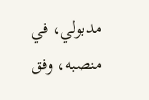مدبولي، في منصبه، وفق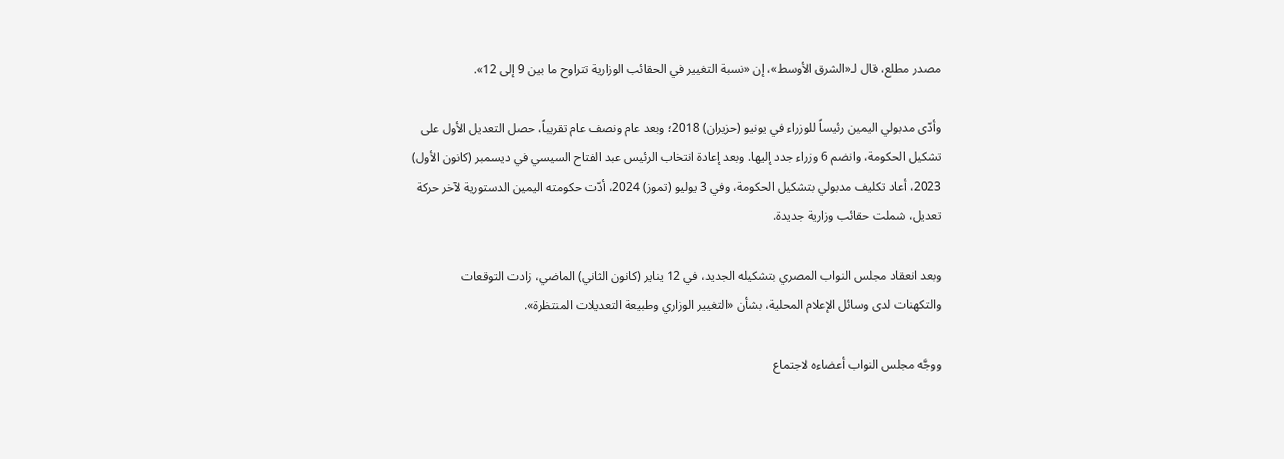مصدر مطلع، قال لـ«الشرق الأوسط»، إن «نسبة التغيير في الحقائب الوزارية تتراوح ما بين 9 إلى 12».

وأدّى مدبولي اليمين رئيساً للوزراء في يونيو (حزيران) 2018؛ وبعد عام ونصف عام تقريباً، حصل التعديل الأول على تشكيل الحكومة، وانضم 6 وزراء جدد إليها. وبعد إعادة انتخاب الرئيس عبد الفتاح السيسي في ديسمبر (كانون الأول) 2023، أعاد تكليف مدبولي بتشكيل الحكومة، وفي 3 يوليو (تموز) 2024، أدّت حكومته اليمين الدستورية لآخر حركة تعديل، شملت حقائب وزارية جديدة.

وبعد انعقاد مجلس النواب المصري بتشكيله الجديد، في 12 يناير (كانون الثاني) الماضي، زادت التوقعات والتكهنات لدى وسائل الإعلام المحلية، بشأن «التغيير الوزاري وطبيعة التعديلات المنتظرة».

ووجَّه مجلس النواب أعضاءه لاجتماع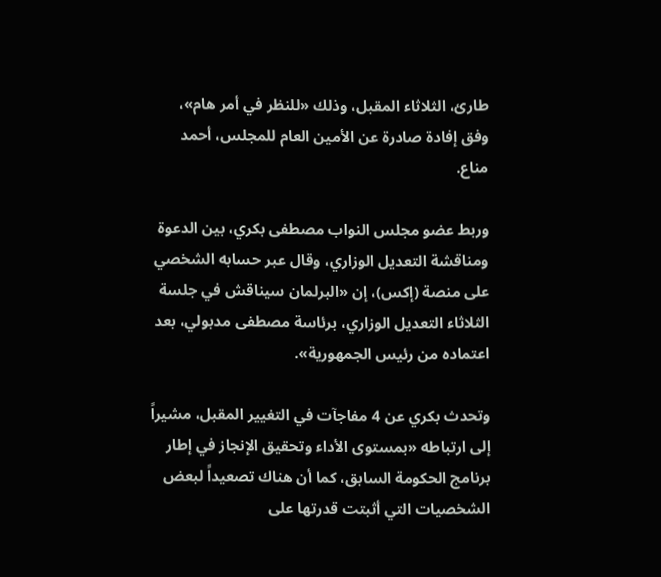طارئ، الثلاثاء المقبل، وذلك «للنظر في أمر هام»، وفق إفادة صادرة عن الأمين العام للمجلس، أحمد مناع.

وربط عضو مجلس النواب مصطفى بكري، بين الدعوة ومناقشة التعديل الوزاري، وقال عبر حسابه الشخصي على منصة (إكس)، إن «البرلمان سيناقش في جلسة الثلاثاء التعديل الوزاري، برئاسة مصطفى مدبولي، بعد اعتماده من رئيس الجمهورية».

وتحدث بكري عن 4 مفاجآت في التغيير المقبل، مشيراً إلى ارتباطه «بمستوى الأداء وتحقيق الإنجاز في إطار برنامج الحكومة السابق، كما أن هناك تصعيداً لبعض الشخصيات التي أثبتت قدرتها على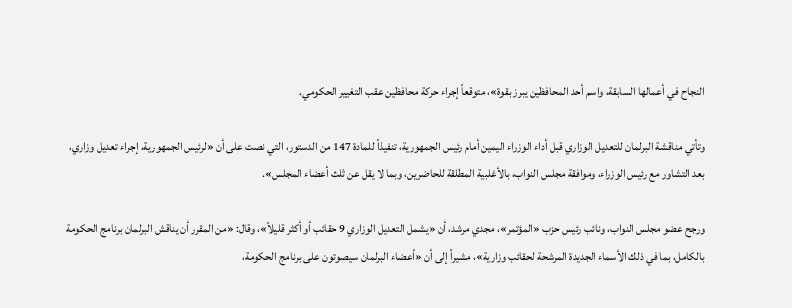النجاح في أعمالها السابقة، واسم أحد المحافظين يبرز بقوة»، متوقعاً إجراء حركة محافظين عقب التغيير الحكومي.

وتأتي مناقشة البرلمان للتعديل الوزاري قبل أداء الوزراء اليمين أمام رئيس الجمهورية، تنفيذاً للمادة 147 من الدستور، التي نصت على أن «لرئيس الجمهورية، إجراء تعديل وزاري، بعد التشاور مع رئيس الوزراء، وموافقة مجلس النواب، بالأغلبية المطلقة للحاضرين، وبما لا يقل عن ثلث أعضاء المجلس».

ورجح عضو مجلس النواب، ونائب رئيس حزب «المؤتمر»، مجدي مرشد، أن «يشمل التعديل الوزاري 9 حقائب أو أكثر قليلاً»، وقال: «من المقرر أن يناقش البرلمان برنامج الحكومة بالكامل، بما في ذلك الأسماء الجديدة المرشحة لحقائب وزارية»، مشيراً إلى أن «أعضاء البرلمان سيصوتون على برنامج الحكومة،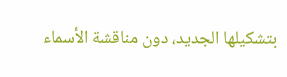بتشكيلها الجديد، دون مناقشة الأسماء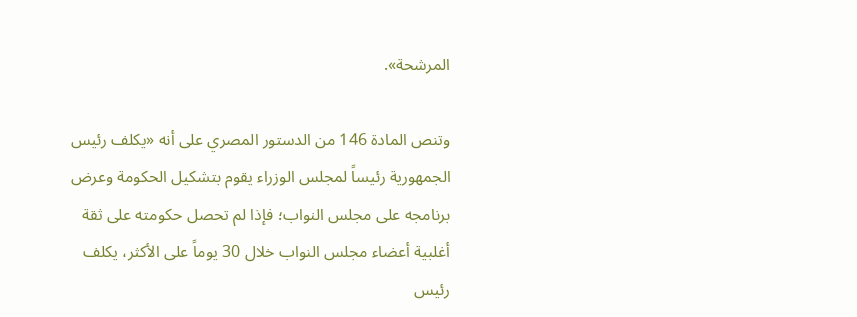المرشحة».

وتنص المادة 146 من الدستور المصري على أنه «يكلف رئيس الجمهورية رئيساً لمجلس الوزراء يقوم بتشكيل الحكومة وعرض برنامجه على مجلس النواب؛ فإذا لم تحصل حكومته على ثقة أغلبية أعضاء مجلس النواب خلال 30 يوماً على الأكثر، يكلف رئيس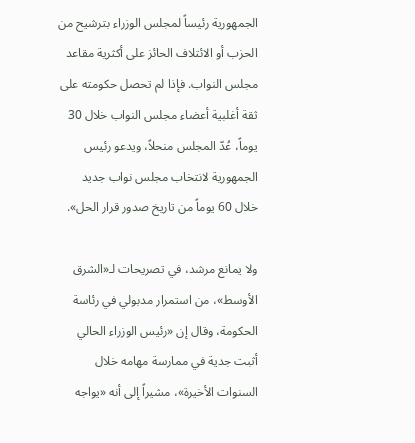الجمهورية رئيساً لمجلس الوزراء بترشيح من الحزب أو الائتلاف الحائز على أكثرية مقاعد مجلس النواب. فإذا لم تحصل حكومته على ثقة أغلبية أعضاء مجلس النواب خلال 30 يوماً، عُدّ المجلس منحلاً، ويدعو رئيس الجمهورية لانتخاب مجلس نواب جديد خلال 60 يوماً من تاريخ صدور قرار الحل».

ولا يمانع مرشد، في تصريحات لـ«الشرق الأوسط»، من استمرار مدبولي في رئاسة الحكومة، وقال إن «رئيس الوزراء الحالي أثبت جدية في ممارسة مهامه خلال السنوات الأخيرة»، مشيراً إلى أنه «يواجه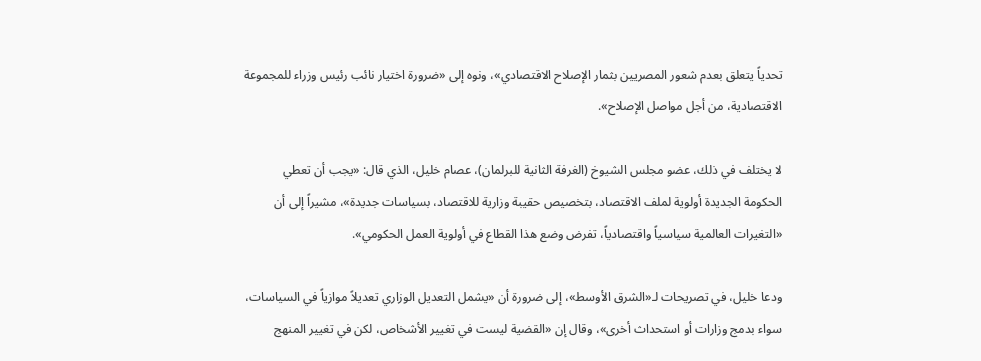تحدياً يتعلق بعدم شعور المصريين بثمار الإصلاح الاقتصادي»، ونوه إلى «ضرورة اختيار نائب رئيس وزراء للمجموعة الاقتصادية، من أجل مواصل الإصلاح».

لا يختلف في ذلك، عضو مجلس الشيوخ (الغرفة الثانية للبرلمان)، عصام خليل، الذي قال: «يجب أن تعطي الحكومة الجديدة أولوية لملف الاقتصاد، بتخصيص حقيبة وزارية للاقتصاد، بسياسات جديدة»، مشيراً إلى أن «التغيرات العالمية سياسياً واقتصادياً، تفرض وضع هذا القطاع في أولوية العمل الحكومي».

ودعا خليل، في تصريحات لـ«الشرق الأوسط»، إلى ضرورة أن «يشمل التعديل الوزاري تعديلاً موازياً في السياسات، سواء بدمج وزارات أو استحداث أخرى»، وقال إن «القضية ليست في تغيير الأشخاص، لكن في تغيير المنهج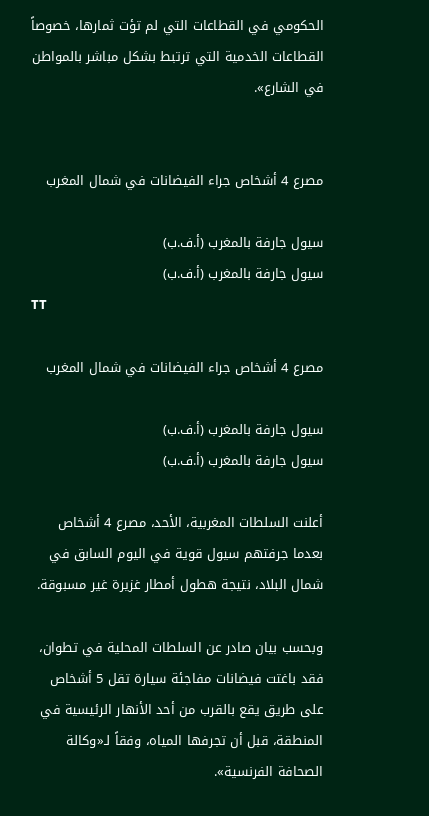الحكومي في القطاعات التي لم تؤت ثمارها، خصوصاً القطاعات الخدمية التي ترتبط بشكل مباشر بالمواطن في الشارع».


مصرع 4 أشخاص جراء الفيضانات في شمال المغرب

سيول جارفة بالمغرب (أ.ف.ب)
سيول جارفة بالمغرب (أ.ف.ب)
TT

مصرع 4 أشخاص جراء الفيضانات في شمال المغرب

سيول جارفة بالمغرب (أ.ف.ب)
سيول جارفة بالمغرب (أ.ف.ب)

أعلنت السلطات المغربية، الأحد، مصرع 4 أشخاص بعدما جرفتهم سيول قوية في اليوم السابق في شمال البلاد، نتيجة هطول أمطار غزيرة غير مسبوقة.

وبحسب بيان صادر عن السلطات المحلية في تطوان، فقد باغتت فيضانات مفاجئة سيارة تقل 5 أشخاص على طريق يقع بالقرب من أحد الأنهار الرئيسية في المنطقة، قبل أن تجرفها المياه، وفقاً لـ«وكالة الصحافة الفرنسية».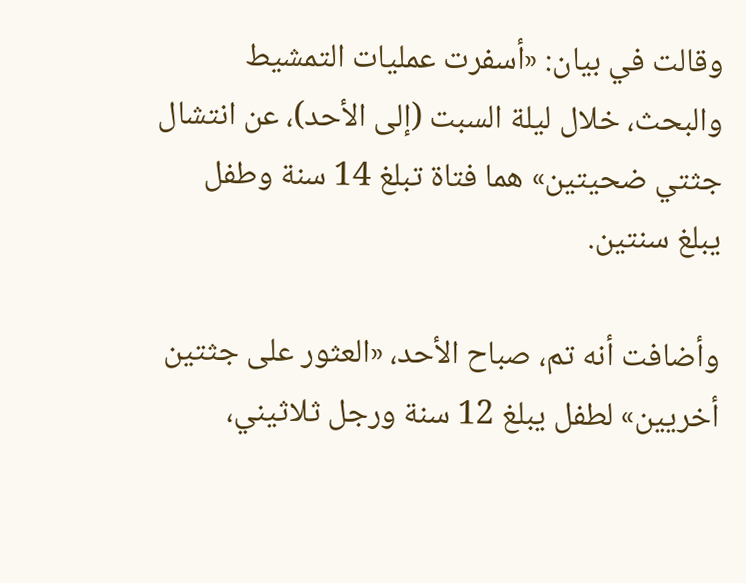وقالت في بيان: «أسفرت عمليات التمشيط والبحث، خلال ليلة السبت (إلى الأحد)، عن انتشال جثتي ضحيتين» هما فتاة تبلغ 14 سنة وطفل يبلغ سنتين.

وأضافت أنه تم، صباح الأحد، «العثور على جثتين أخريين» لطفل يبلغ 12 سنة ورجل ثلاثيني،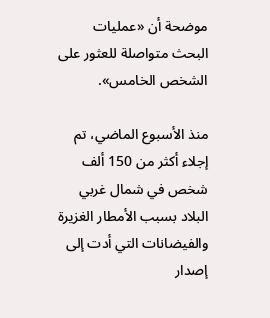موضحة أن «عمليات البحث متواصلة للعثور على الشخص الخامس».

منذ الأسبوع الماضي، تم إجلاء أكثر من 150 ألف شخص في شمال غربي البلاد بسبب الأمطار الغزيرة والفيضانات التي أدت إلى إصدار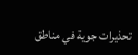تحذيرات جوية في مناطق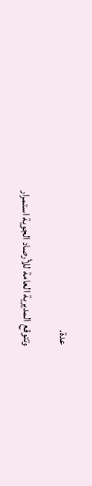عدة.

وتتوقع المديرية العامة للأرصاد الجوية استمرار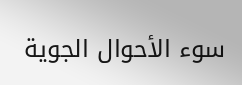سوء الأحوال الجوية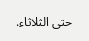حتى الثلاثاء.